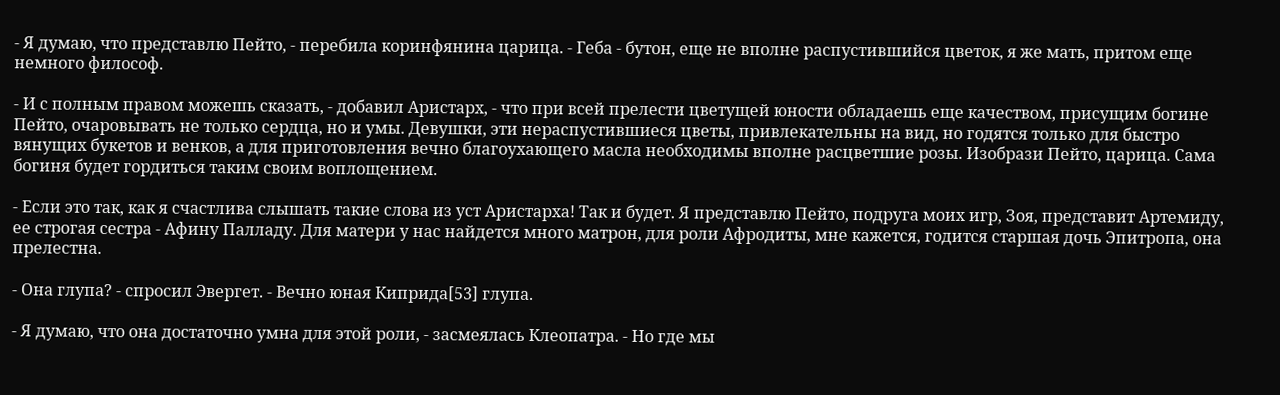- Я думаю, что представлю Пейто, - перебила коринфянина царица. - Геба - бутон, еще не вполне распустившийся цветок, я же мать, притом еще немного философ.

- И с полным правом можешь сказать, - добавил Аристарх, - что при всей прелести цветущей юности обладаешь еще качеством, присущим богине Пейто, очаровывать не только сердца, но и умы. Девушки, эти нераспустившиеся цветы, привлекательны на вид, но годятся только для быстро вянущих букетов и венков, а для приготовления вечно благоухающего масла необходимы вполне расцветшие розы. Изобрази Пейто, царица. Сама богиня будет гордиться таким своим воплощением.

- Если это так, как я счастлива слышать такие слова из уст Аристарха! Так и будет. Я представлю Пейто, подруга моих игр, Зоя, представит Артемиду, ее строгая сестра - Афину Палладу. Для матери у нас найдется много матрон, для роли Афродиты, мне кажется, годится старшая дочь Эпитропа, она прелестна.

- Она глупа? - спросил Эвергет. - Вечно юная Киприда[53] глупа.

- Я думаю, что она достаточно умна для этой роли, - засмеялась Клеопатра. - Но где мы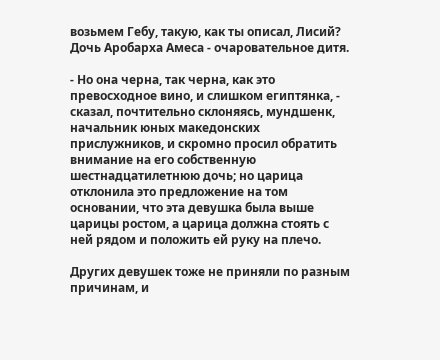возьмем Гебу, такую, как ты описал, Лисий? Дочь Аробарха Амеса - очаровательное дитя.

- Но она черна, так черна, как это превосходное вино, и слишком египтянка, - сказал, почтительно склоняясь, мундшенк, начальник юных македонских прислужников, и скромно просил обратить внимание на его собственную шестнадцатилетнюю дочь; но царица отклонила это предложение на том основании, что эта девушка была выше царицы ростом, а царица должна стоять с ней рядом и положить ей руку на плечо.

Других девушек тоже не приняли по разным причинам, и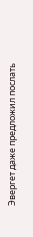Эвергет даже предложил послать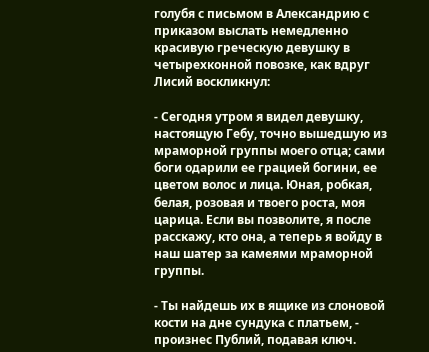голубя с письмом в Александрию с приказом выслать немедленно красивую греческую девушку в четырехконной повозке, как вдруг Лисий воскликнул:

- Сегодня утром я видел девушку, настоящую Гебу, точно вышедшую из мраморной группы моего отца; сами боги одарили ее грацией богини, ее цветом волос и лица. Юная, робкая, белая, розовая и твоего роста, моя царица. Если вы позволите, я после расскажу, кто она, а теперь я войду в наш шатер за камеями мраморной группы.

- Ты найдешь их в ящике из слоновой кости на дне сундука с платьем, - произнес Публий, подавая ключ.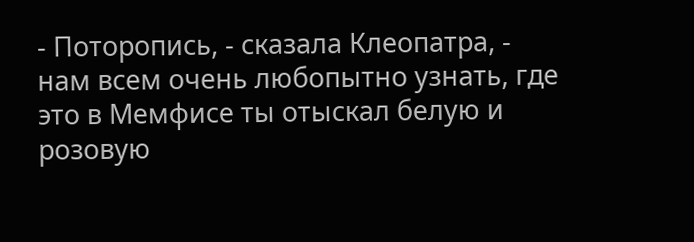- Поторопись, - сказала Клеопатра, - нам всем очень любопытно узнать, где это в Мемфисе ты отыскал белую и розовую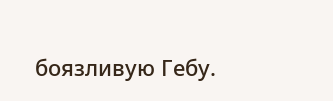боязливую Гебу.